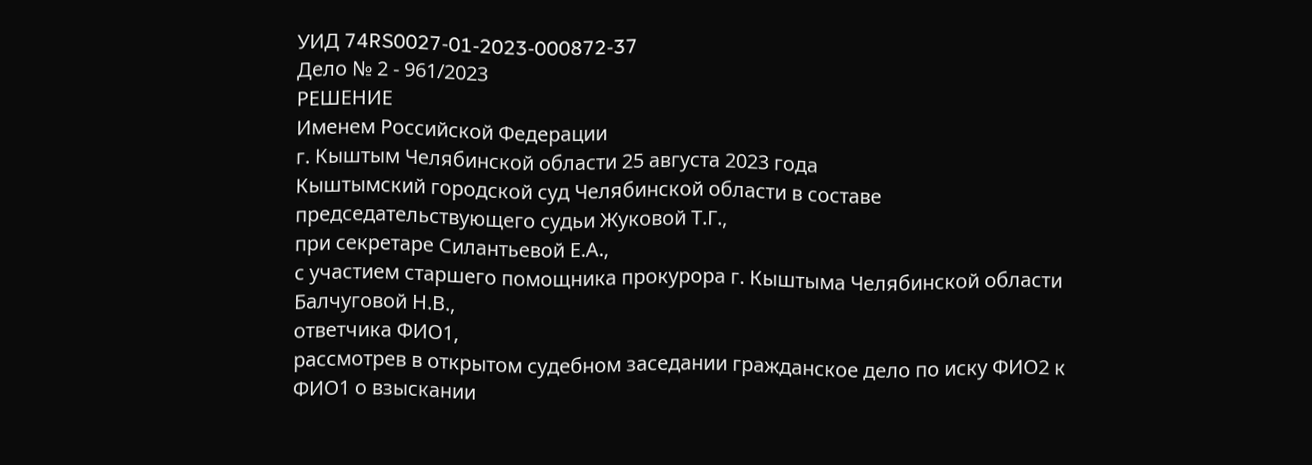УИД 74RS0027-01-2023-000872-37
Дело № 2 - 961/2023
РЕШЕНИЕ
Именем Российской Федерации
г. Кыштым Челябинской области 25 августа 2023 года
Кыштымский городской суд Челябинской области в составе
председательствующего судьи Жуковой Т.Г.,
при секретаре Силантьевой Е.А.,
с участием старшего помощника прокурора г. Кыштыма Челябинской области Балчуговой Н.В.,
ответчика ФИО1,
рассмотрев в открытом судебном заседании гражданское дело по иску ФИО2 к ФИО1 о взыскании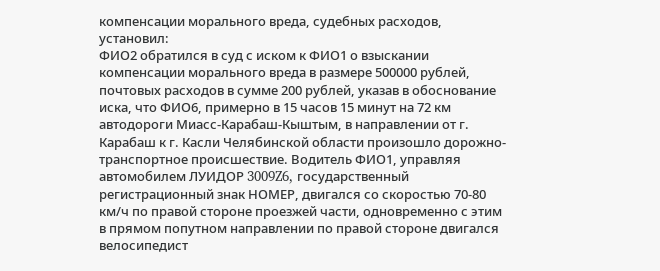компенсации морального вреда, судебных расходов,
установил:
ФИО2 обратился в суд с иском к ФИО1 о взыскании компенсации морального вреда в размере 500000 рублей, почтовых расходов в сумме 200 рублей, указав в обоснование иска, что ФИО6, примерно в 15 часов 15 минут на 72 км автодороги Миасс-Карабаш-Кыштым, в направлении от г. Карабаш к г. Касли Челябинской области произошло дорожно-транспортное происшествие. Водитель ФИО1, управляя автомобилем ЛУИДОР 3009Z6, государственный регистрационный знак НОМЕР, двигался со скоростью 70-80 км/ч по правой стороне проезжей части, одновременно с этим в прямом попутном направлении по правой стороне двигался велосипедист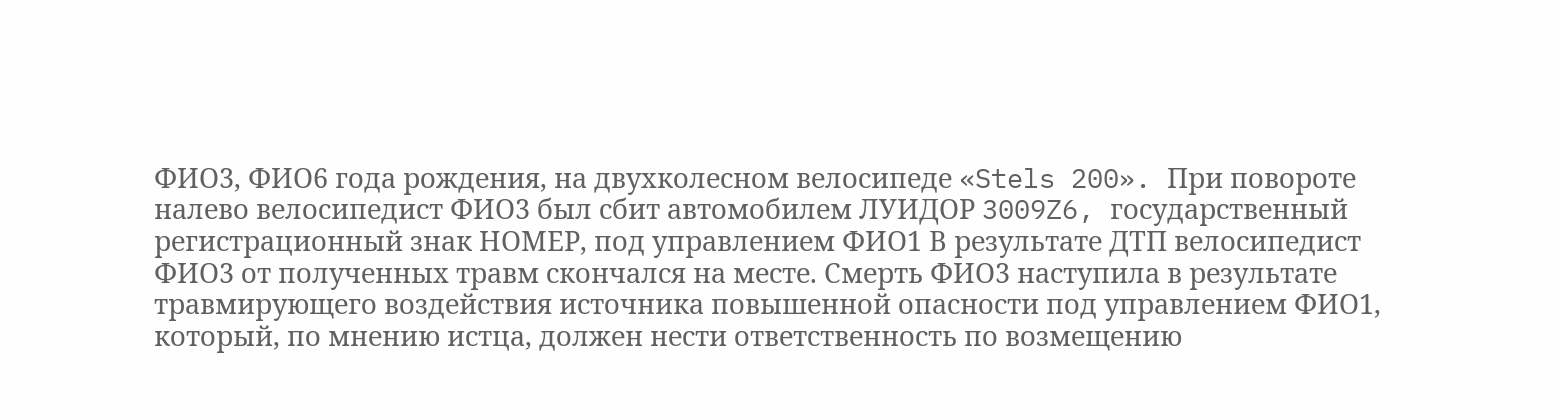ФИО3, ФИО6 года рождения, на двухколесном велосипеде «Stels 200». При повороте налево велосипедист ФИО3 был сбит автомобилем ЛУИДОР 3009Z6, государственный регистрационный знак НОМЕР, под управлением ФИО1 В результате ДТП велосипедист ФИО3 от полученных травм скончался на месте. Смерть ФИО3 наступила в результате травмирующего воздействия источника повышенной опасности под управлением ФИО1, который, по мнению истца, должен нести ответственность по возмещению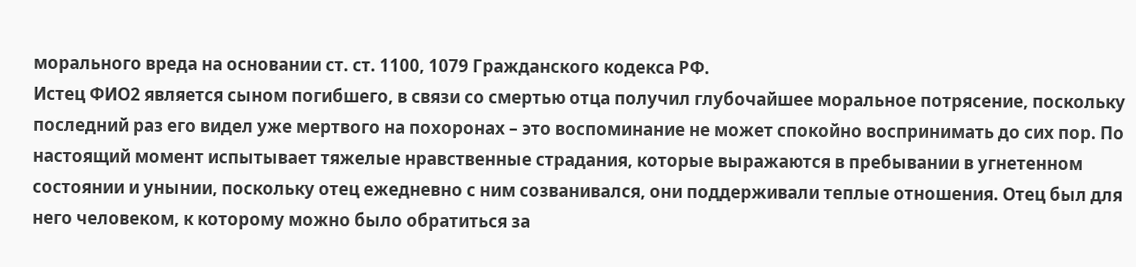морального вреда на основании ст. ст. 1100, 1079 Гражданского кодекса РФ.
Истец ФИО2 является сыном погибшего, в связи со смертью отца получил глубочайшее моральное потрясение, поскольку последний раз его видел уже мертвого на похоронах – это воспоминание не может спокойно воспринимать до сих пор. По настоящий момент испытывает тяжелые нравственные страдания, которые выражаются в пребывании в угнетенном состоянии и унынии, поскольку отец ежедневно с ним созванивался, они поддерживали теплые отношения. Отец был для него человеком, к которому можно было обратиться за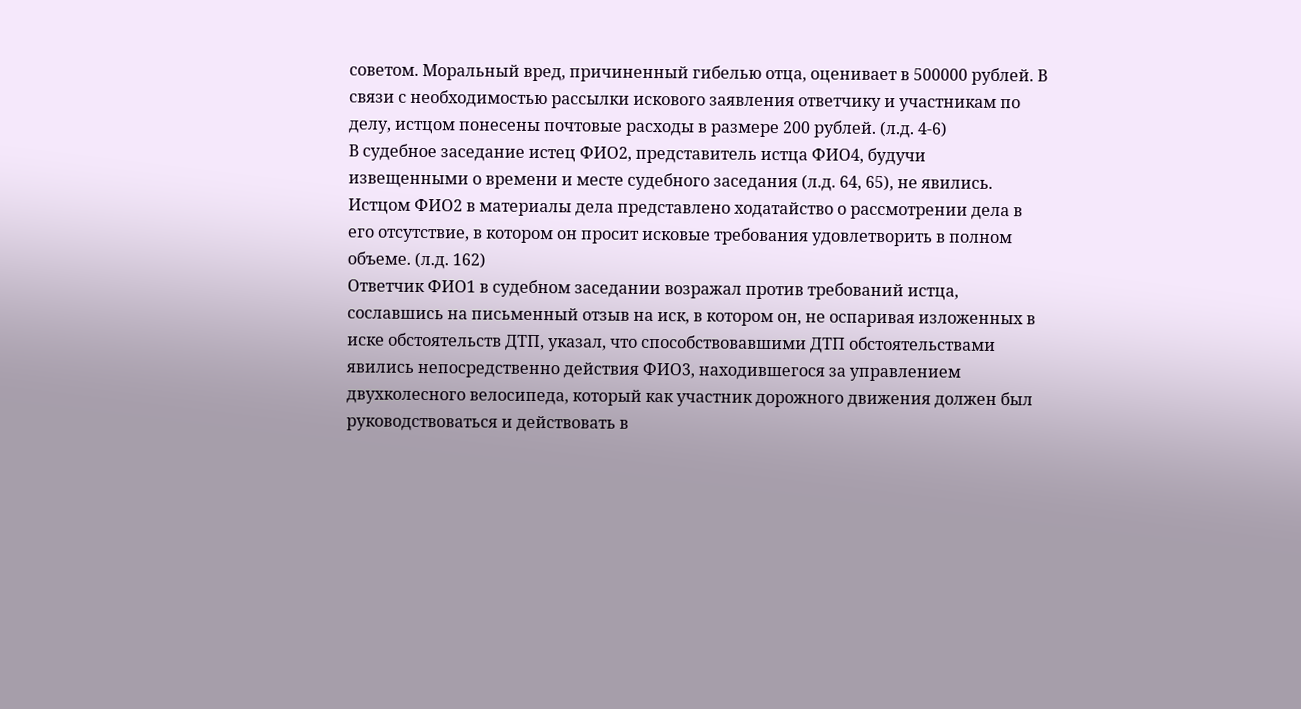советом. Моральный вред, причиненный гибелью отца, оценивает в 500000 рублей. В связи с необходимостью рассылки искового заявления ответчику и участникам по делу, истцом понесены почтовые расходы в размере 200 рублей. (л.д. 4-6)
В судебное заседание истец ФИО2, представитель истца ФИО4, будучи извещенными о времени и месте судебного заседания (л.д. 64, 65), не явились. Истцом ФИО2 в материалы дела представлено ходатайство о рассмотрении дела в его отсутствие, в котором он просит исковые требования удовлетворить в полном объеме. (л.д. 162)
Ответчик ФИО1 в судебном заседании возражал против требований истца, сославшись на письменный отзыв на иск, в котором он, не оспаривая изложенных в иске обстоятельств ДТП, указал, что способствовавшими ДТП обстоятельствами явились непосредственно действия ФИО3, находившегося за управлением двухколесного велосипеда, который как участник дорожного движения должен был руководствоваться и действовать в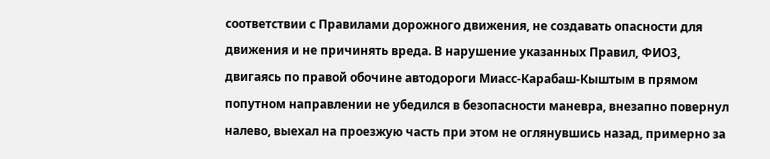соответствии с Правилами дорожного движения, не создавать опасности для движения и не причинять вреда. В нарушение указанных Правил, ФИО3, двигаясь по правой обочине автодороги Миасс-Карабаш-Кыштым в прямом попутном направлении не убедился в безопасности маневра, внезапно повернул налево, выехал на проезжую часть при этом не оглянувшись назад, примерно за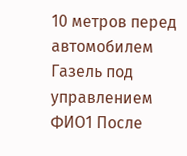10 метров перед автомобилем Газель под управлением ФИО1 После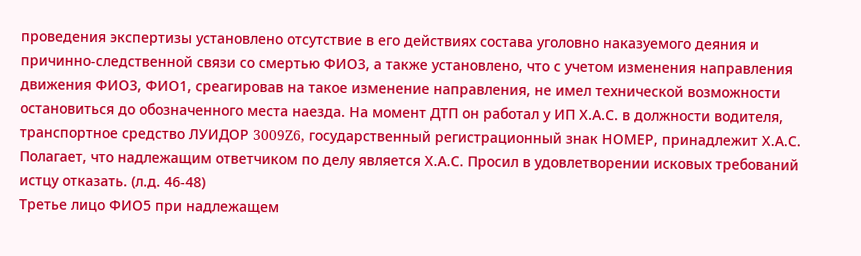проведения экспертизы установлено отсутствие в его действиях состава уголовно наказуемого деяния и причинно-следственной связи со смертью ФИО3, а также установлено, что с учетом изменения направления движения ФИО3, ФИО1, среагировав на такое изменение направления, не имел технической возможности остановиться до обозначенного места наезда. На момент ДТП он работал у ИП Х.А.С. в должности водителя, транспортное средство ЛУИДОР 3009Z6, государственный регистрационный знак НОМЕР, принадлежит Х.А.С. Полагает, что надлежащим ответчиком по делу является Х.А.С. Просил в удовлетворении исковых требований истцу отказать. (л.д. 46-48)
Третье лицо ФИО5 при надлежащем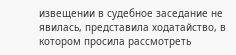извещении в судебное заседание не явилась, представила ходатайство, в котором просила рассмотреть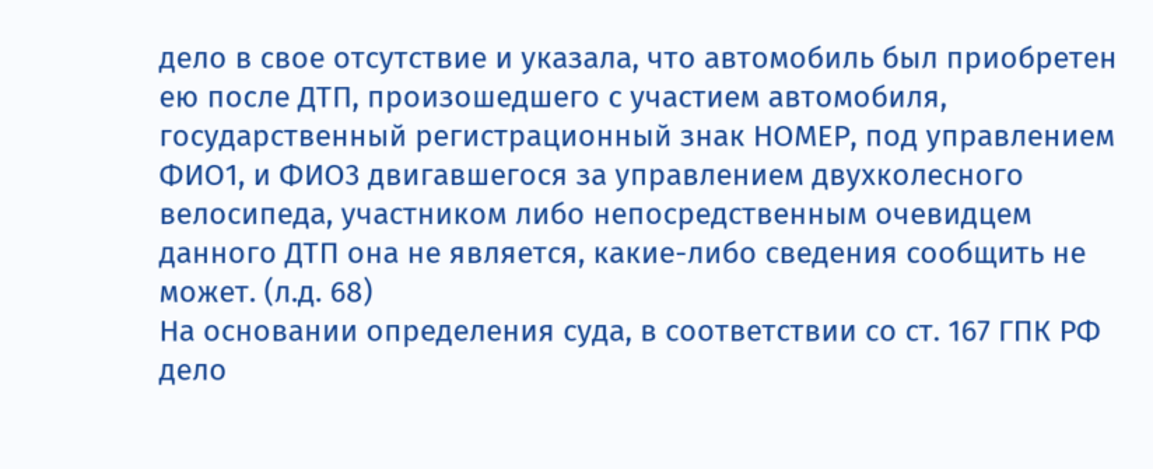дело в свое отсутствие и указала, что автомобиль был приобретен ею после ДТП, произошедшего с участием автомобиля, государственный регистрационный знак НОМЕР, под управлением ФИО1, и ФИО3 двигавшегося за управлением двухколесного велосипеда, участником либо непосредственным очевидцем данного ДТП она не является, какие-либо сведения сообщить не может. (л.д. 68)
На основании определения суда, в соответствии со ст. 167 ГПК РФ дело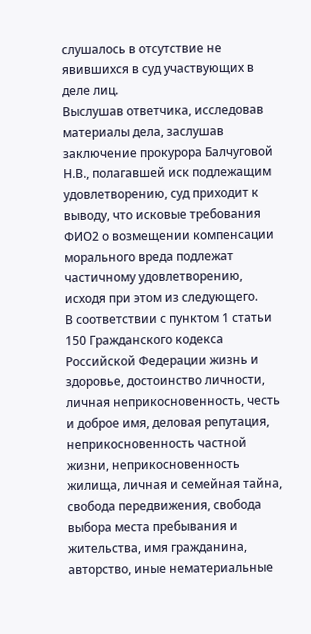слушалось в отсутствие не явившихся в суд участвующих в деле лиц.
Выслушав ответчика, исследовав материалы дела, заслушав заключение прокурора Балчуговой Н.В., полагавшей иск подлежащим удовлетворению, суд приходит к выводу, что исковые требования ФИО2 о возмещении компенсации морального вреда подлежат частичному удовлетворению, исходя при этом из следующего.
В соответствии с пунктом 1 статьи 150 Гражданского кодекса Российской Федерации жизнь и здоровье, достоинство личности, личная неприкосновенность, честь и доброе имя, деловая репутация, неприкосновенность частной жизни, неприкосновенность жилища, личная и семейная тайна, свобода передвижения, свобода выбора места пребывания и жительства, имя гражданина, авторство, иные нематериальные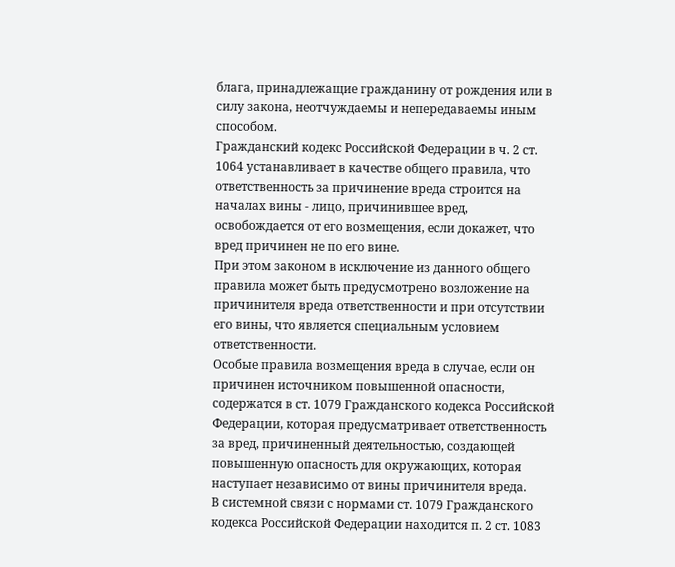блага, принадлежащие гражданину от рождения или в силу закона, неотчуждаемы и непередаваемы иным способом.
Гражданский кодекс Российской Федерации в ч. 2 ст. 1064 устанавливает в качестве общего правила, что ответственность за причинение вреда строится на началах вины - лицо, причинившее вред, освобождается от его возмещения, если докажет, что вред причинен не по его вине.
При этом законом в исключение из данного общего правила может быть предусмотрено возложение на причинителя вреда ответственности и при отсутствии его вины, что является специальным условием ответственности.
Особые правила возмещения вреда в случае, если он причинен источником повышенной опасности, содержатся в ст. 1079 Гражданского кодекса Российской Федерации, которая предусматривает ответственность за вред, причиненный деятельностью, создающей повышенную опасность для окружающих, которая наступает независимо от вины причинителя вреда.
В системной связи с нормами ст. 1079 Гражданского кодекса Российской Федерации находится п. 2 ст. 1083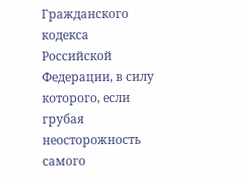Гражданского кодекса Российской Федерации, в силу которого, если грубая неосторожность самого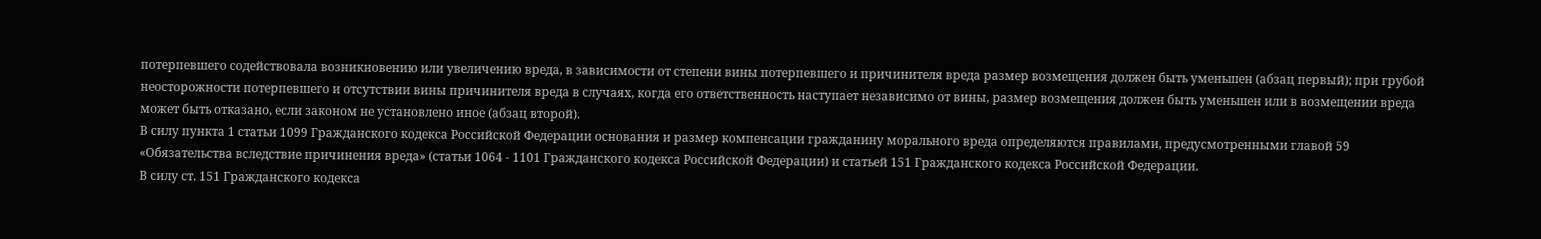потерпевшего содействовала возникновению или увеличению вреда, в зависимости от степени вины потерпевшего и причинителя вреда размер возмещения должен быть уменьшен (абзац первый); при грубой неосторожности потерпевшего и отсутствии вины причинителя вреда в случаях, когда его ответственность наступает независимо от вины, размер возмещения должен быть уменьшен или в возмещении вреда может быть отказано, если законом не установлено иное (абзац второй).
В силу пункта 1 статьи 1099 Гражданского кодекса Российской Федерации основания и размер компенсации гражданину морального вреда определяются правилами, предусмотренными главой 59 «Обязательства вследствие причинения вреда» (статьи 1064 - 1101 Гражданского кодекса Российской Федерации) и статьей 151 Гражданского кодекса Российской Федерации.
В силу ст. 151 Гражданского кодекса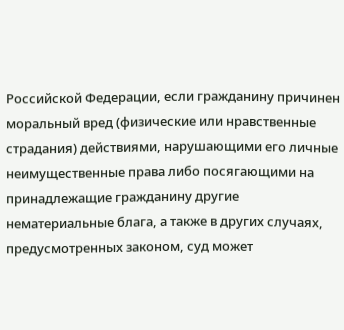Российской Федерации, если гражданину причинен моральный вред (физические или нравственные страдания) действиями, нарушающими его личные неимущественные права либо посягающими на принадлежащие гражданину другие нематериальные блага, а также в других случаях, предусмотренных законом, суд может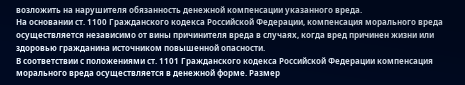возложить на нарушителя обязанность денежной компенсации указанного вреда.
На основании ст. 1100 Гражданского кодекса Российской Федерации, компенсация морального вреда осуществляется независимо от вины причинителя вреда в случаях, когда вред причинен жизни или здоровью гражданина источником повышенной опасности.
В соответствии с положениями ст. 1101 Гражданского кодекса Российской Федерации компенсация морального вреда осуществляется в денежной форме. Размер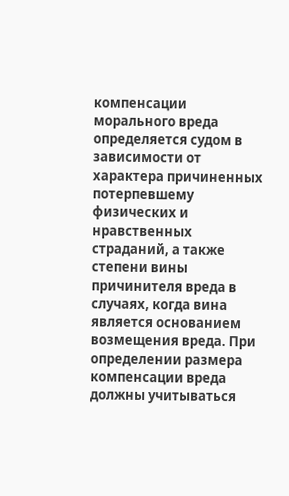компенсации морального вреда определяется судом в зависимости от характера причиненных потерпевшему физических и нравственных страданий, а также степени вины причинителя вреда в случаях, когда вина является основанием возмещения вреда. При определении размера компенсации вреда должны учитываться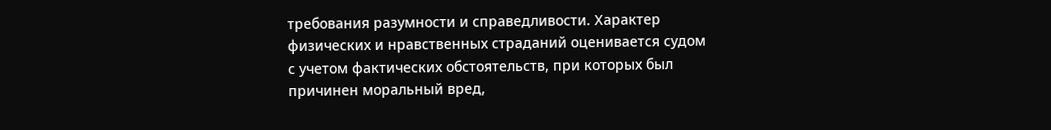требования разумности и справедливости. Характер физических и нравственных страданий оценивается судом с учетом фактических обстоятельств, при которых был причинен моральный вред,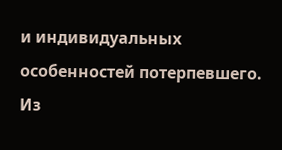и индивидуальных особенностей потерпевшего.
Из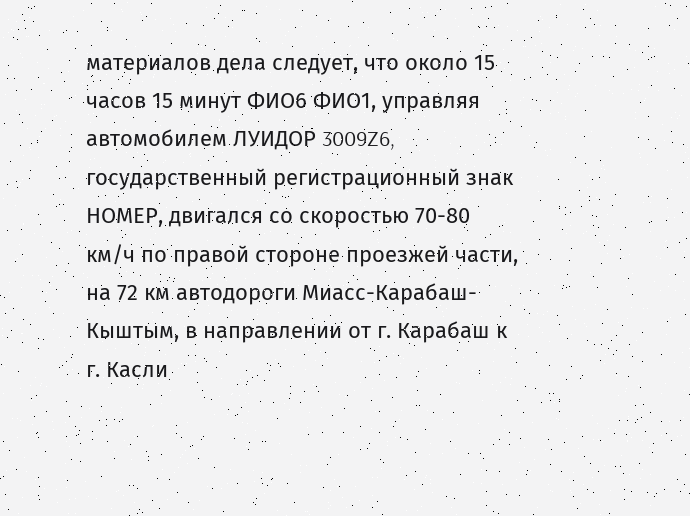материалов дела следует, что около 15 часов 15 минут ФИО6 ФИО1, управляя автомобилем ЛУИДОР 3009Z6, государственный регистрационный знак НОМЕР, двигался со скоростью 70-80 км/ч по правой стороне проезжей части, на 72 км автодороги Миасс-Карабаш-Кыштым, в направлении от г. Карабаш к г. Касли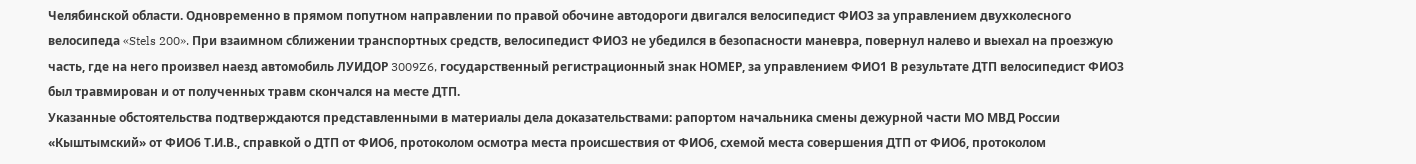Челябинской области. Одновременно в прямом попутном направлении по правой обочине автодороги двигался велосипедист ФИО3 за управлением двухколесного велосипеда «Stels 200». При взаимном сближении транспортных средств, велосипедист ФИО3 не убедился в безопасности маневра, повернул налево и выехал на проезжую часть, где на него произвел наезд автомобиль ЛУИДОР 3009Z6, государственный регистрационный знак НОМЕР, за управлением ФИО1 В результате ДТП велосипедист ФИО3 был травмирован и от полученных травм скончался на месте ДТП.
Указанные обстоятельства подтверждаются представленными в материалы дела доказательствами: рапортом начальника смены дежурной части МО МВД России «Кыштымский» от ФИО6 Т.И.В., справкой о ДТП от ФИО6, протоколом осмотра места происшествия от ФИО6, схемой места совершения ДТП от ФИО6, протоколом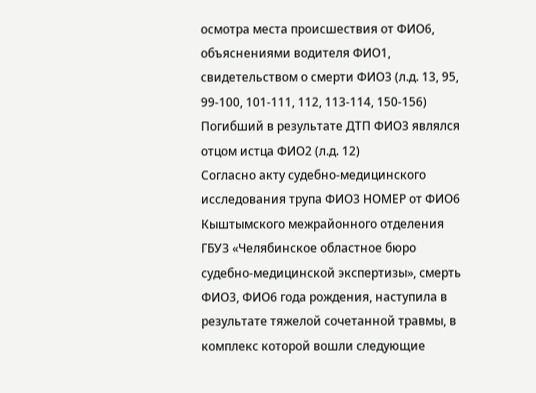осмотра места происшествия от ФИО6, объяснениями водителя ФИО1, свидетельством о смерти ФИО3 (л.д. 13, 95, 99-100, 101-111, 112, 113-114, 150-156)
Погибший в результате ДТП ФИО3 являлся отцом истца ФИО2 (л.д. 12)
Согласно акту судебно-медицинского исследования трупа ФИО3 НОМЕР от ФИО6 Кыштымского межрайонного отделения ГБУЗ «Челябинское областное бюро судебно-медицинской экспертизы», смерть ФИО3, ФИО6 года рождения, наступила в результате тяжелой сочетанной травмы, в комплекс которой вошли следующие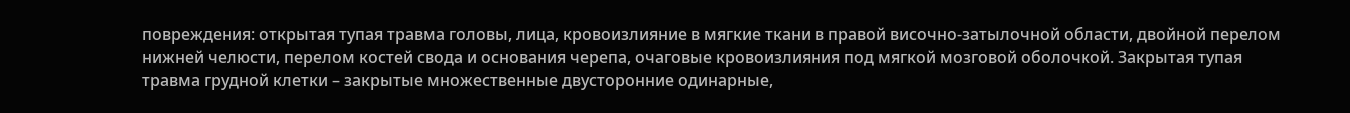повреждения: открытая тупая травма головы, лица, кровоизлияние в мягкие ткани в правой височно-затылочной области, двойной перелом нижней челюсти, перелом костей свода и основания черепа, очаговые кровоизлияния под мягкой мозговой оболочкой. Закрытая тупая травма грудной клетки – закрытые множественные двусторонние одинарные,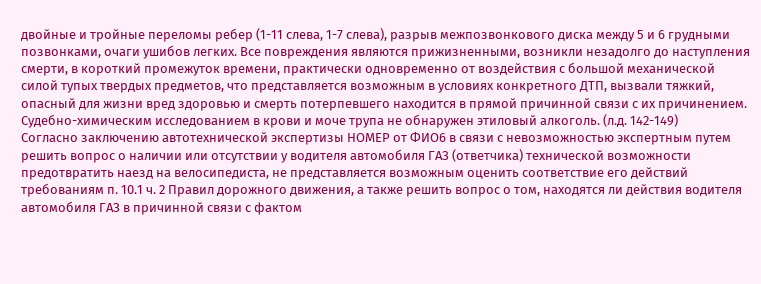двойные и тройные переломы ребер (1-11 слева, 1-7 слева), разрыв межпозвонкового диска между 5 и 6 грудными позвонками, очаги ушибов легких. Все повреждения являются прижизненными, возникли незадолго до наступления смерти, в короткий промежуток времени, практически одновременно от воздействия с большой механической силой тупых твердых предметов, что представляется возможным в условиях конкретного ДТП, вызвали тяжкий, опасный для жизни вред здоровью и смерть потерпевшего находится в прямой причинной связи с их причинением. Судебно-химическим исследованием в крови и моче трупа не обнаружен этиловый алкоголь. (л.д. 142-149)
Согласно заключению автотехнической экспертизы НОМЕР от ФИО6 в связи с невозможностью экспертным путем решить вопрос о наличии или отсутствии у водителя автомобиля ГАЗ (ответчика) технической возможности предотвратить наезд на велосипедиста, не представляется возможным оценить соответствие его действий требованиям п. 10.1 ч. 2 Правил дорожного движения, а также решить вопрос о том, находятся ли действия водителя автомобиля ГАЗ в причинной связи с фактом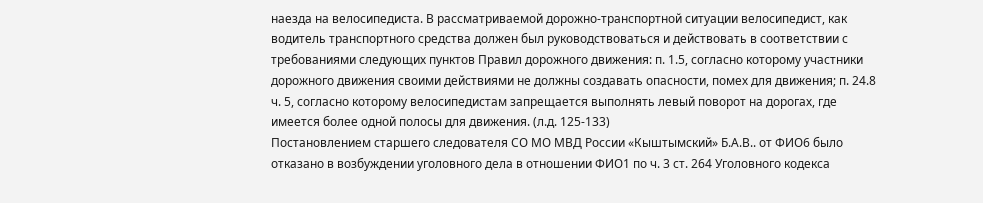наезда на велосипедиста. В рассматриваемой дорожно-транспортной ситуации велосипедист, как водитель транспортного средства должен был руководствоваться и действовать в соответствии с требованиями следующих пунктов Правил дорожного движения: п. 1.5, согласно которому участники дорожного движения своими действиями не должны создавать опасности, помех для движения; п. 24.8 ч. 5, согласно которому велосипедистам запрещается выполнять левый поворот на дорогах, где имеется более одной полосы для движения. (л.д. 125-133)
Постановлением старшего следователя СО МО МВД России «Кыштымский» Б.А.В.. от ФИО6 было отказано в возбуждении уголовного дела в отношении ФИО1 по ч. 3 ст. 264 Уголовного кодекса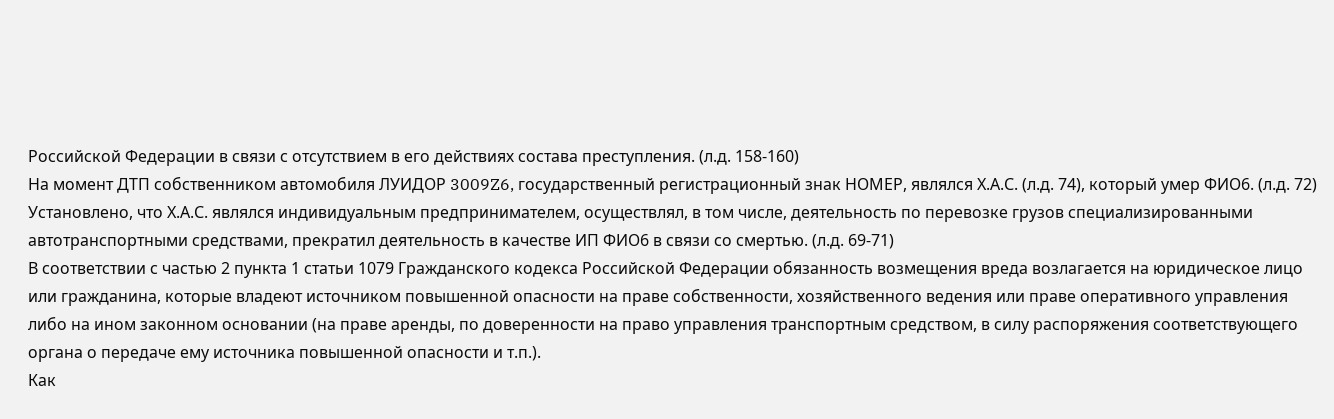Российской Федерации в связи с отсутствием в его действиях состава преступления. (л.д. 158-160)
На момент ДТП собственником автомобиля ЛУИДОР 3009Z6, государственный регистрационный знак НОМЕР, являлся Х.А.С. (л.д. 74), который умер ФИО6. (л.д. 72)
Установлено, что Х.А.С. являлся индивидуальным предпринимателем, осуществлял, в том числе, деятельность по перевозке грузов специализированными автотранспортными средствами, прекратил деятельность в качестве ИП ФИО6 в связи со смертью. (л.д. 69-71)
В соответствии с частью 2 пункта 1 статьи 1079 Гражданского кодекса Российской Федерации обязанность возмещения вреда возлагается на юридическое лицо или гражданина, которые владеют источником повышенной опасности на праве собственности, хозяйственного ведения или праве оперативного управления либо на ином законном основании (на праве аренды, по доверенности на право управления транспортным средством, в силу распоряжения соответствующего органа о передаче ему источника повышенной опасности и т.п.).
Как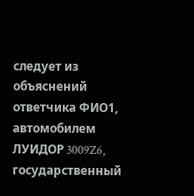следует из объяснений ответчика ФИО1, автомобилем ЛУИДОР 3009Z6, государственный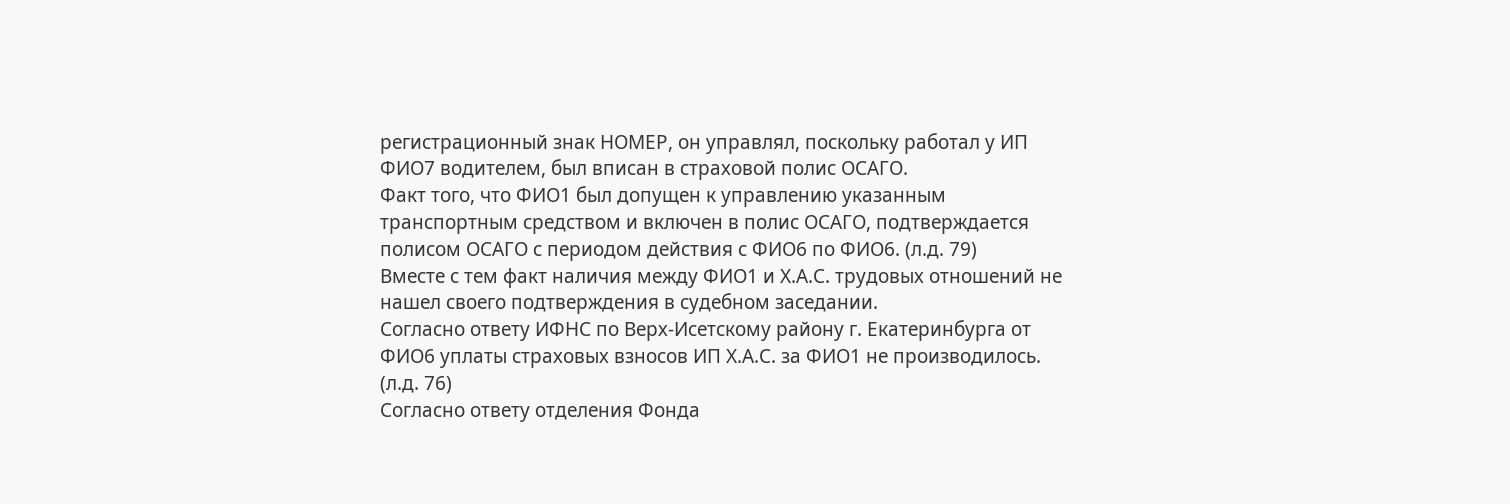регистрационный знак НОМЕР, он управлял, поскольку работал у ИП ФИО7 водителем, был вписан в страховой полис ОСАГО.
Факт того, что ФИО1 был допущен к управлению указанным транспортным средством и включен в полис ОСАГО, подтверждается полисом ОСАГО с периодом действия с ФИО6 по ФИО6. (л.д. 79)
Вместе с тем факт наличия между ФИО1 и Х.А.С. трудовых отношений не нашел своего подтверждения в судебном заседании.
Согласно ответу ИФНС по Верх-Исетскому району г. Екатеринбурга от ФИО6 уплаты страховых взносов ИП Х.А.С. за ФИО1 не производилось. (л.д. 76)
Согласно ответу отделения Фонда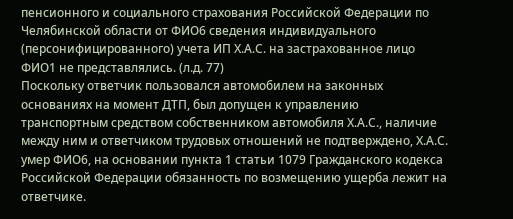пенсионного и социального страхования Российской Федерации по Челябинской области от ФИО6 сведения индивидуального (персонифицированного) учета ИП Х.А.С. на застрахованное лицо ФИО1 не представлялись. (л.д. 77)
Поскольку ответчик пользовался автомобилем на законных основаниях на момент ДТП, был допущен к управлению транспортным средством собственником автомобиля Х.А.С., наличие между ним и ответчиком трудовых отношений не подтверждено, Х.А.С. умер ФИО6, на основании пункта 1 статьи 1079 Гражданского кодекса Российской Федерации обязанность по возмещению ущерба лежит на ответчике.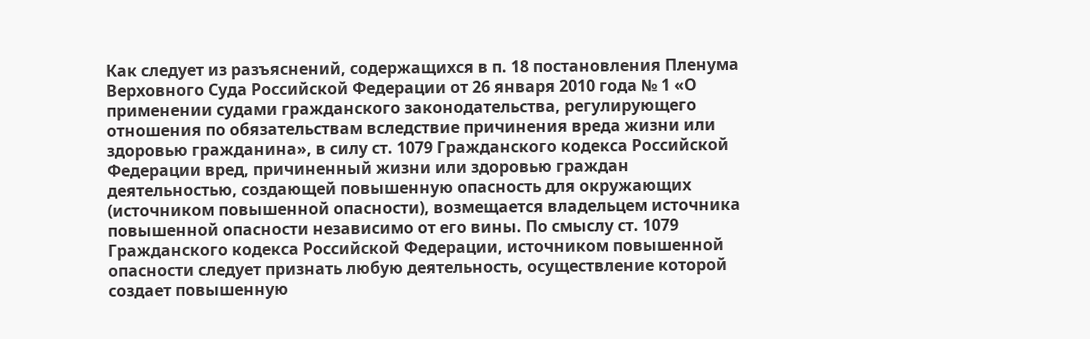Как следует из разъяснений, содержащихся в п. 18 постановления Пленума Верховного Суда Российской Федерации от 26 января 2010 года № 1 «О применении судами гражданского законодательства, регулирующего отношения по обязательствам вследствие причинения вреда жизни или здоровью гражданина», в силу ст. 1079 Гражданского кодекса Российской Федерации вред, причиненный жизни или здоровью граждан деятельностью, создающей повышенную опасность для окружающих (источником повышенной опасности), возмещается владельцем источника повышенной опасности независимо от его вины. По смыслу ст. 1079 Гражданского кодекса Российской Федерации, источником повышенной опасности следует признать любую деятельность, осуществление которой создает повышенную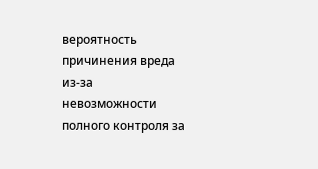вероятность причинения вреда из-за невозможности полного контроля за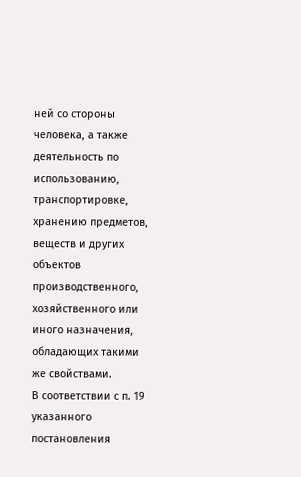ней со стороны человека, а также деятельность по использованию, транспортировке, хранению предметов, веществ и других объектов производственного, хозяйственного или иного назначения, обладающих такими же свойствами.
В соответствии с п. 19 указанного постановления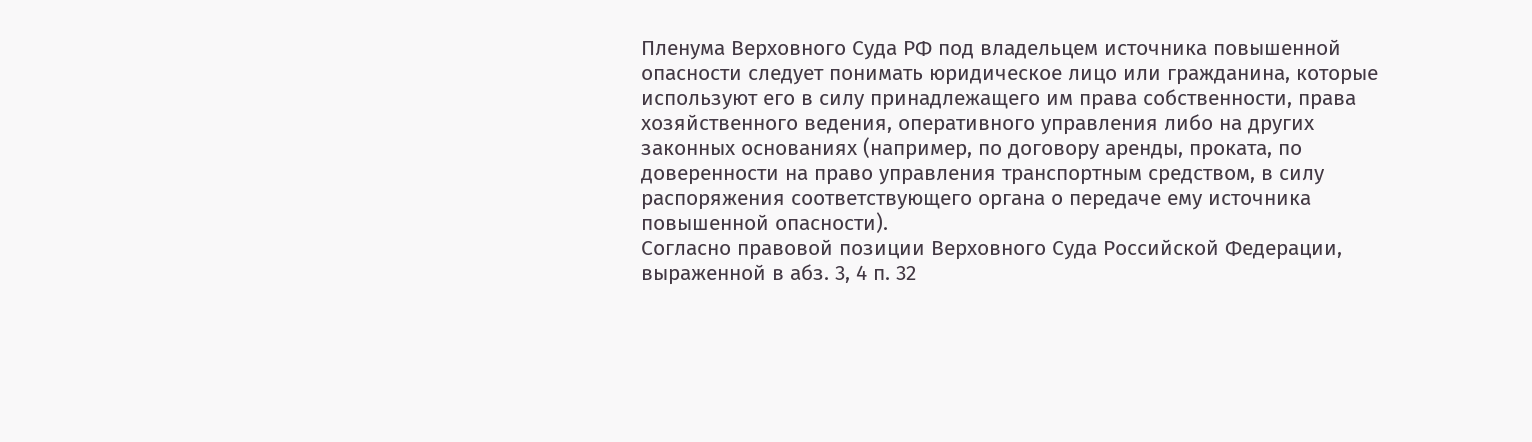Пленума Верховного Суда РФ под владельцем источника повышенной опасности следует понимать юридическое лицо или гражданина, которые используют его в силу принадлежащего им права собственности, права хозяйственного ведения, оперативного управления либо на других законных основаниях (например, по договору аренды, проката, по доверенности на право управления транспортным средством, в силу распоряжения соответствующего органа о передаче ему источника повышенной опасности).
Согласно правовой позиции Верховного Суда Российской Федерации, выраженной в абз. 3, 4 п. 32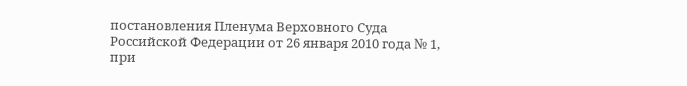постановления Пленума Верховного Суда Российской Федерации от 26 января 2010 года № 1, при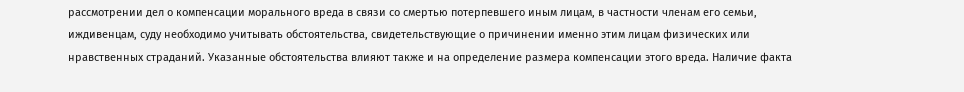рассмотрении дел о компенсации морального вреда в связи со смертью потерпевшего иным лицам, в частности членам его семьи, иждивенцам, суду необходимо учитывать обстоятельства, свидетельствующие о причинении именно этим лицам физических или нравственных страданий. Указанные обстоятельства влияют также и на определение размера компенсации этого вреда. Наличие факта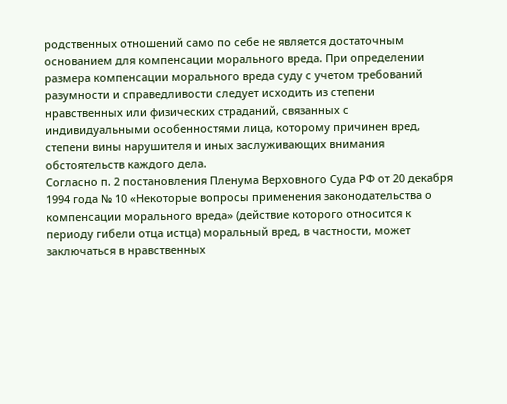родственных отношений само по себе не является достаточным основанием для компенсации морального вреда. При определении размера компенсации морального вреда суду с учетом требований разумности и справедливости следует исходить из степени нравственных или физических страданий, связанных с индивидуальными особенностями лица, которому причинен вред, степени вины нарушителя и иных заслуживающих внимания обстоятельств каждого дела.
Согласно п. 2 постановления Пленума Верховного Суда РФ от 20 декабря 1994 года № 10 «Некоторые вопросы применения законодательства о компенсации морального вреда» (действие которого относится к периоду гибели отца истца) моральный вред, в частности, может заключаться в нравственных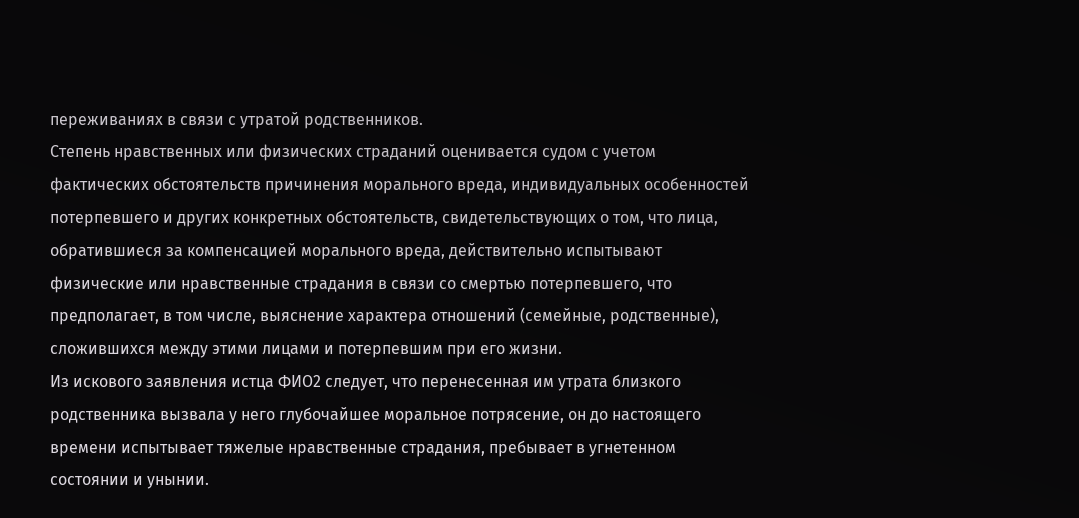переживаниях в связи с утратой родственников.
Степень нравственных или физических страданий оценивается судом с учетом фактических обстоятельств причинения морального вреда, индивидуальных особенностей потерпевшего и других конкретных обстоятельств, свидетельствующих о том, что лица, обратившиеся за компенсацией морального вреда, действительно испытывают физические или нравственные страдания в связи со смертью потерпевшего, что предполагает, в том числе, выяснение характера отношений (семейные, родственные), сложившихся между этими лицами и потерпевшим при его жизни.
Из искового заявления истца ФИО2 следует, что перенесенная им утрата близкого родственника вызвала у него глубочайшее моральное потрясение, он до настоящего времени испытывает тяжелые нравственные страдания, пребывает в угнетенном состоянии и унынии.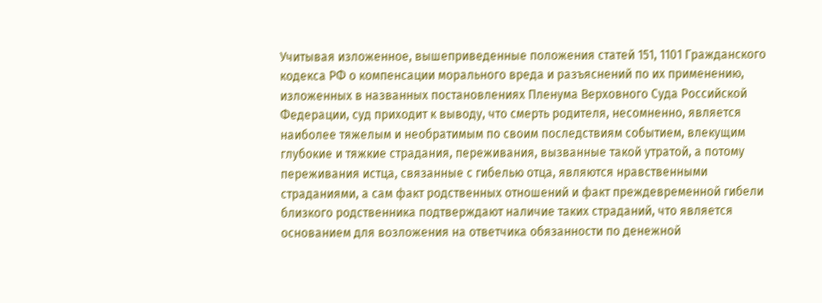Учитывая изложенное, вышеприведенные положения статей 151, 1101 Гражданского кодекса РФ о компенсации морального вреда и разъяснений по их применению, изложенных в названных постановлениях Пленума Верховного Суда Российской Федерации, суд приходит к выводу, что смерть родителя, несомненно, является наиболее тяжелым и необратимым по своим последствиям событием, влекущим глубокие и тяжкие страдания, переживания, вызванные такой утратой, а потому переживания истца, связанные с гибелью отца, являются нравственными страданиями, а сам факт родственных отношений и факт преждевременной гибели близкого родственника подтверждают наличие таких страданий, что является основанием для возложения на ответчика обязанности по денежной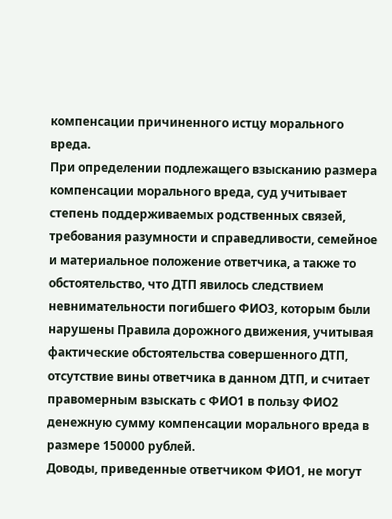компенсации причиненного истцу морального вреда.
При определении подлежащего взысканию размера компенсации морального вреда, суд учитывает степень поддерживаемых родственных связей, требования разумности и справедливости, семейное и материальное положение ответчика, а также то обстоятельство, что ДТП явилось следствием невнимательности погибшего ФИО3, которым были нарушены Правила дорожного движения, учитывая фактические обстоятельства совершенного ДТП, отсутствие вины ответчика в данном ДТП, и считает правомерным взыскать с ФИО1 в пользу ФИО2 денежную сумму компенсации морального вреда в размере 150000 рублей.
Доводы, приведенные ответчиком ФИО1, не могут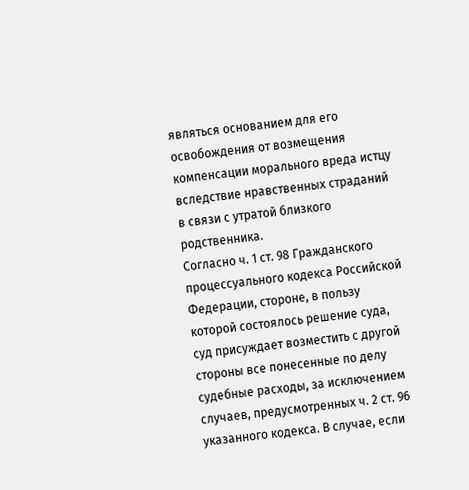являться основанием для его освобождения от возмещения компенсации морального вреда истцу вследствие нравственных страданий в связи с утратой близкого родственника.
Согласно ч. 1 ст. 98 Гражданского процессуального кодекса Российской Федерации, стороне, в пользу которой состоялось решение суда, суд присуждает возместить с другой стороны все понесенные по делу судебные расходы, за исключением случаев, предусмотренных ч. 2 ст. 96 указанного кодекса. В случае, если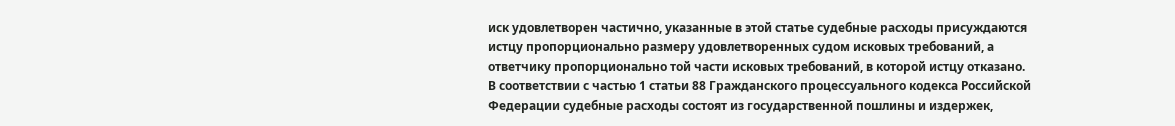иск удовлетворен частично, указанные в этой статье судебные расходы присуждаются истцу пропорционально размеру удовлетворенных судом исковых требований, а ответчику пропорционально той части исковых требований, в которой истцу отказано.
В соответствии с частью 1 статьи 88 Гражданского процессуального кодекса Российской Федерации судебные расходы состоят из государственной пошлины и издержек,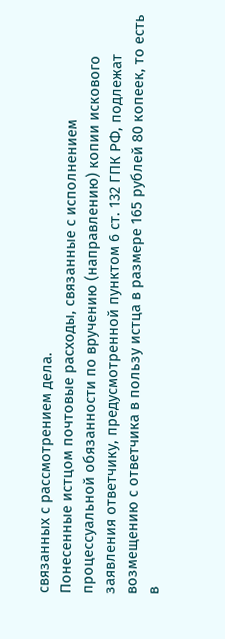связанных с рассмотрением дела.
Понесенные истцом почтовые расходы, связанные с исполнением процессуальной обязанности по вручению (направлению) копии искового заявления ответчику, предусмотренной пунктом 6 ст. 132 ГПК РФ, подлежат возмещению с ответчика в пользу истца в размере 165 рублей 80 копеек, то есть в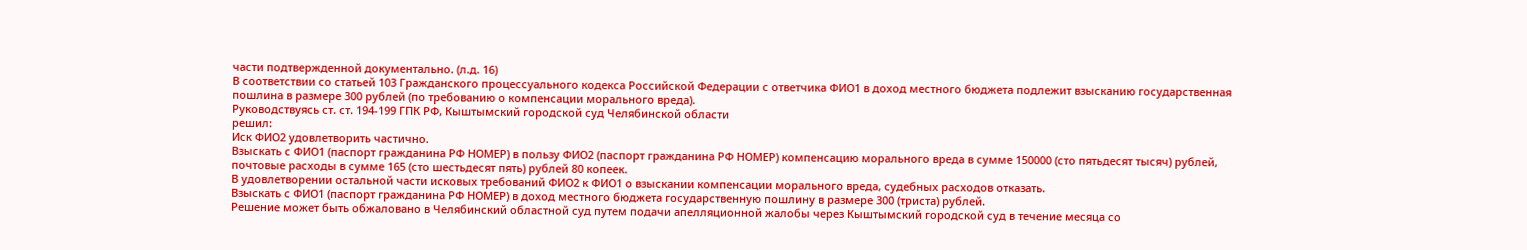части подтвержденной документально. (л.д. 16)
В соответствии со статьей 103 Гражданского процессуального кодекса Российской Федерации с ответчика ФИО1 в доход местного бюджета подлежит взысканию государственная пошлина в размере 300 рублей (по требованию о компенсации морального вреда).
Руководствуясь ст. ст. 194-199 ГПК РФ, Кыштымский городской суд Челябинской области
решил:
Иск ФИО2 удовлетворить частично.
Взыскать с ФИО1 (паспорт гражданина РФ НОМЕР) в пользу ФИО2 (паспорт гражданина РФ НОМЕР) компенсацию морального вреда в сумме 150000 (сто пятьдесят тысяч) рублей, почтовые расходы в сумме 165 (сто шестьдесят пять) рублей 80 копеек.
В удовлетворении остальной части исковых требований ФИО2 к ФИО1 о взыскании компенсации морального вреда, судебных расходов отказать.
Взыскать с ФИО1 (паспорт гражданина РФ НОМЕР) в доход местного бюджета государственную пошлину в размере 300 (триста) рублей.
Решение может быть обжаловано в Челябинский областной суд путем подачи апелляционной жалобы через Кыштымский городской суд в течение месяца со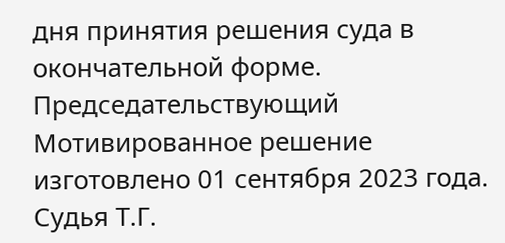дня принятия решения суда в окончательной форме.
Председательствующий
Мотивированное решение изготовлено 01 сентября 2023 года.
Судья Т.Г.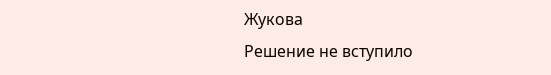Жукова
Решение не вступило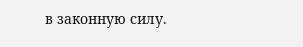в законную силу.